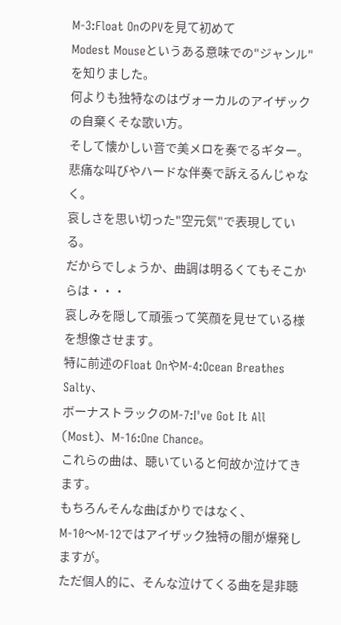M-3:Float OnのPVを見て初めて
Modest Mouseというある意味での"ジャンル"を知りました。
何よりも独特なのはヴォーカルのアイザックの自棄くそな歌い方。
そして懐かしい音で美メロを奏でるギター。
悲痛な叫びやハードな伴奏で訴えるんじゃなく。
哀しさを思い切った"空元気"で表現している。
だからでしょうか、曲調は明るくてもそこからは・・・
哀しみを隠して頑張って笑顔を見せている様を想像させます。
特に前述のFloat OnやM-4:Ocean Breathes Salty、
ボーナストラックのM-7:I've Got It All (Most)、M-16:One Chance。
これらの曲は、聴いていると何故か泣けてきます。
もちろんそんな曲ばかりではなく、
M-10〜M-12ではアイザック独特の闇が爆発しますが。
ただ個人的に、そんな泣けてくる曲を是非聴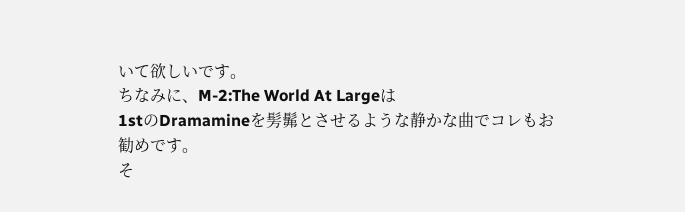いて欲しいです。
ちなみに、M-2:The World At Largeは
1stのDramamineを髣髴とさせるような静かな曲でコレもお勧めです。
そ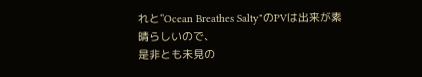れと"Ocean Breathes Salty"のPVは出来が素晴らしいので、
是非とも未見の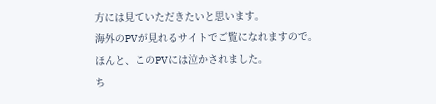方には見ていただきたいと思います。
海外のPVが見れるサイトでご覧になれますので。
ほんと、このPVには泣かされました。
ち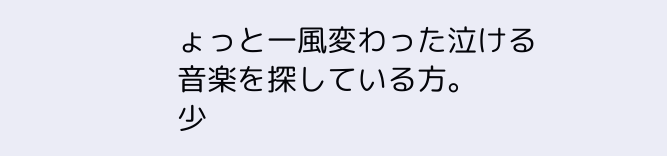ょっと一風変わった泣ける音楽を探している方。
少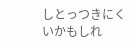しとっつきにくいかもしれ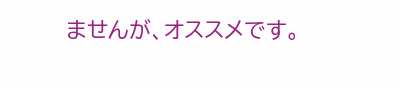ませんが、オススメです。